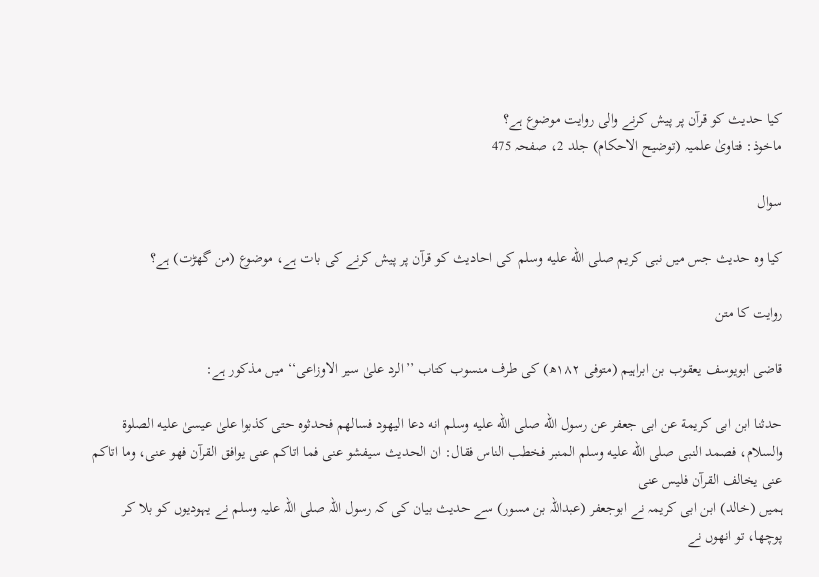کیا حدیث کو قرآن پر پیش کرنے والی روایت موضوع ہے؟
ماخوذ: فتاویٰ علمیہ (توضیح الاحکام) جلد 2، صفحہ 475

سوال

کیا وہ حدیث جس میں نبی کریم صلى الله عليه وسلم کی احادیث کو قرآن پر پیش کرنے کی بات ہے، موضوع (من گھڑت) ہے؟

روایت کا متن

قاضی ابویوسف یعقوب بن ابراہیم (متوفی ۱۸۲ھ) کی طرف منسوب کتاب ’’الرد علیٰ سیر الاوزاعی‘‘ میں مذکور ہے:

حدثنا ابن ابی کریمة عن ابی جعفر عن رسول الله صلی الله علیه وسلم انه دعا الیهود فسالهم فحدثوه حتی کذبوا علیٰ عیسیٰ علیه الصلوة والسلام، فصمد النبی صلی الله علیه وسلم المنبر فخطب الناس فقال: ان الحدیث سیفشو عنی فما اتاکم عنی یوافق القرآن فهو عنی، وما اتاکم عنی یخالف القرآن فلیس عنی
ہمیں (خالد) ابن ابی کریمہ نے ابوجعفر (عبداللہ بن مسور) سے حدیث بیان کی کہ رسول اللہ صلی اللہ علیہ وسلم نے یہودیوں کو بلا کر پوچھا، تو انھوں نے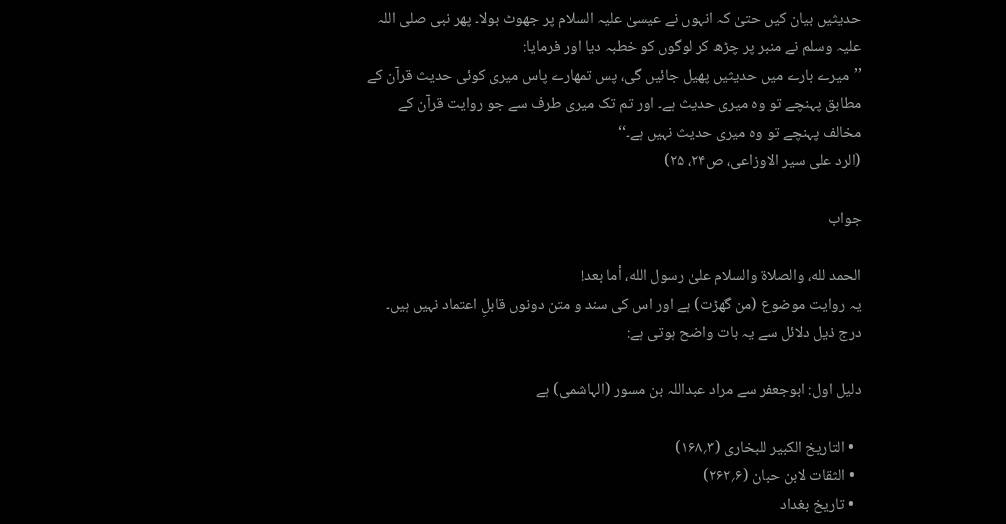حدیثیں بیان کیں حتیٰ کہ انہوں نے عیسیٰ علیہ السلام پر جھوٹ بولا۔ پھر نبی صلی اللہ علیہ وسلم نے منبر پر چڑھ کر لوگوں کو خطبہ دیا اور فرمایا:
’’میرے بارے میں حدیثیں پھیل جائیں گی، پس تمھارے پاس میری کوئی حدیث قرآن کے مطابق پہنچے تو وہ میری حدیث ہے۔ اور تم تک میری طرف سے جو روایت قرآن کے مخالف پہنچے تو وہ میری حدیث نہیں ہے۔‘‘
(الرد علی سیر الاوزاعی، ص۲۴، ۲۵)

جواب

الحمد لله، والصلاة والسلام علىٰ رسول الله، أما بعد!
یہ روایت موضوع (من گھڑت) ہے اور اس کی سند و متن دونوں قابلِ اعتماد نہیں ہیں۔ درج ذیل دلائل سے یہ بات واضح ہوتی ہے:

دلیل اول: ابوجعفر سے مراد عبداللہ بن مسور (الہاشمی) ہے

  • التاریخ الکبیر للبخاری (۳؍۱۶۸)
  • الثقات لابن حبان (۶؍۲۶۲)
  • تاریخ بغداد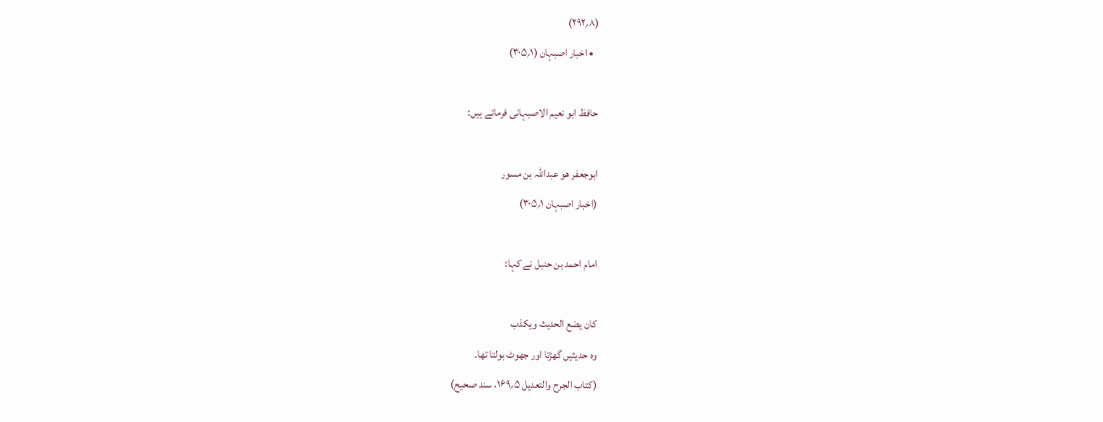(۸؍۲۹۲)
  • اخبار اصبہان (۱؍۳۰۵)

حافظ ابو نعیم الاصبہانی فرماتے ہیں:

ابوجعفر هو عبداللہ بن مسور
(اخبار اصبہان ۱؍۳۰۵)

امام احمد بن حنبل نے کہا:

کان یضع الحدیث ویکذب
وہ حدیثیں گھڑتا اور جھوٹ بولتا تھا۔
(کتاب الجرح والتعدیل ۵؍۱۶۹، سند صحیح)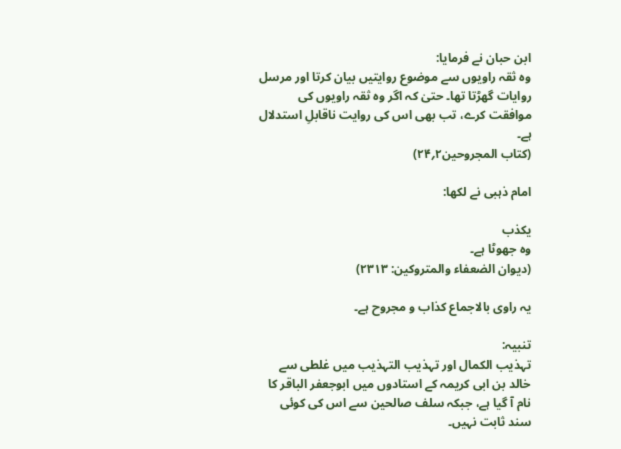ابن حبان نے فرمایا:
وہ ثقہ راویوں سے موضوع روایتیں بیان کرتا اور مرسل روایات گھڑتا تھا۔ حتیٰ کہ اگر وہ ثقہ راویوں کی موافقت کرے، تب بھی اس کی روایت ناقابلِ استدلال ہے۔
(کتاب المجروحین۲؍۲۴)

امام ذہبی نے لکھا:

یکذب
وہ جھوٹا ہے۔
(دیوان الضعفاء والمتروکین: ۲۳۱۳)

یہ راوی بالاجماع کذاب و مجروح ہے۔

تنبیہ:
تہذیب الکمال اور تہذیب التہذیب میں غلطی سے خالد بن ابی کریمہ کے استادوں میں ابوجعفر الباقر کا نام آ گیا ہے، جبکہ سلف صالحین سے اس کی کوئی سند ثابت نہیں۔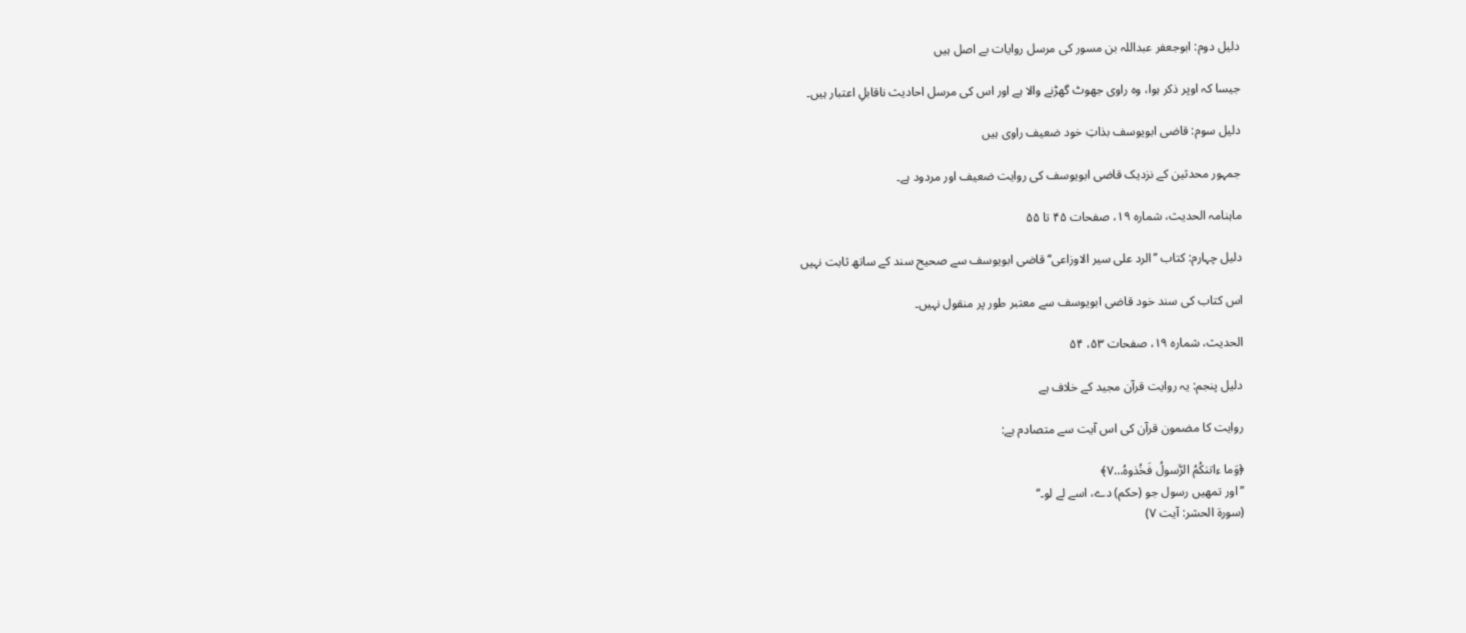دلیل دوم: ابوجعفر عبداللہ بن مسور کی مرسل روایات بے اصل ہیں

جیسا کہ اوپر ذکر ہوا، وہ راوی جھوٹ گھڑنے والا ہے اور اس کی مرسل احادیث ناقابلِ اعتبار ہیں۔

دلیل سوم: قاضی ابویوسف بذاتِ خود ضعیف راوی ہیں

جمہور محدثین کے نزدیک قاضی ابویوسف کی روایت ضعیف اور مردود ہے۔

ماہنامہ الحدیث، شمارہ ۱۹، صفحات ۴۵ تا ۵۵

دلیل چہارم: کتاب ’’الرد علی سیر الاوزاعی‘‘ قاضی ابویوسف سے صحیح سند کے ساتھ ثابت نہیں

اس کتاب کی سند خود قاضی ابویوسف سے معتبر طور پر منقول نہیں۔

الحدیث، شمارہ ۱۹، صفحات ۵۳، ۵۴

دلیل پنجم: یہ روایت قرآن مجید کے خلاف ہے

روایت کا مضمون قرآن کی اس آیت سے متصادم ہے:

﴿وَما ءاتىٰكُمُ الرَّ‌سولُ فَخُذوهُ…٧﴾
’’اور تمھیں رسول جو (حکم) دے، اسے لے لو۔‘‘
(سورۃ الحشر: آیت ۷)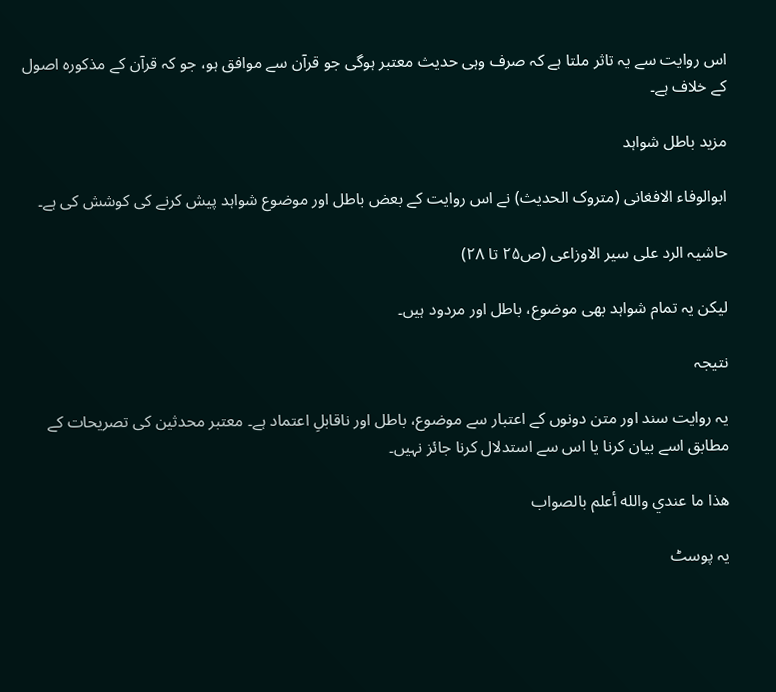اس روایت سے یہ تاثر ملتا ہے کہ صرف وہی حدیث معتبر ہوگی جو قرآن سے موافق ہو، جو کہ قرآن کے مذکورہ اصول کے خلاف ہے۔

مزید باطل شواہد

ابوالوفاء الافغانی (متروک الحدیث) نے اس روایت کے بعض باطل اور موضوع شواہد پیش کرنے کی کوشش کی ہے۔

حاشیہ الرد علی سیر الاوزاعی (ص۲۵ تا ۲۸)

لیکن یہ تمام شواہد بھی موضوع، باطل اور مردود ہیں۔

نتیجہ

یہ روایت سند اور متن دونوں کے اعتبار سے موضوع، باطل اور ناقابلِ اعتماد ہے۔ معتبر محدثین کی تصریحات کے مطابق اسے بیان کرنا یا اس سے استدلال کرنا جائز نہیں۔

ھذا ما عندي والله أعلم بالصواب

یہ پوسٹ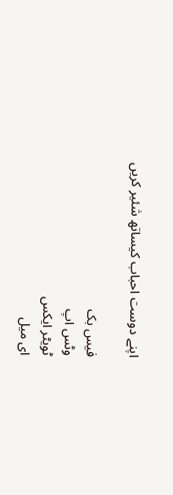اپنے دوست احباب کیساتھ شئیر کریں

فیس بک
وٹس اپ
ٹویٹر ایکس
ای میل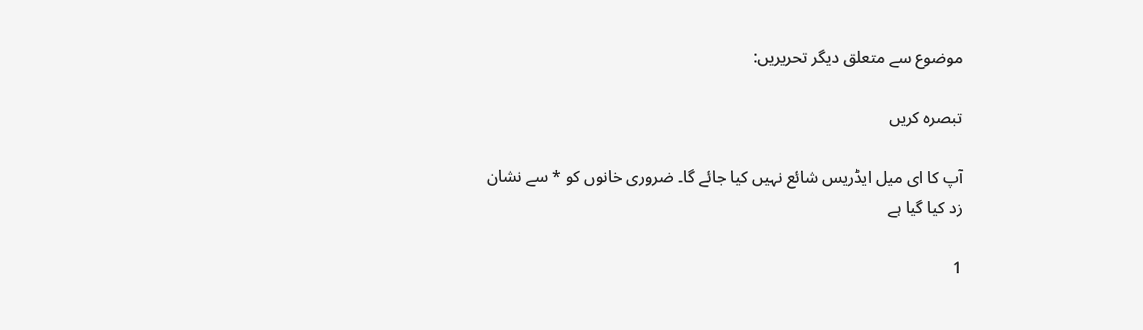موضوع سے متعلق دیگر تحریریں:

تبصرہ کریں

آپ کا ای میل ایڈریس شائع نہیں کیا جائے گا۔ ضروری خانوں کو * سے نشان زد کیا گیا ہے

1